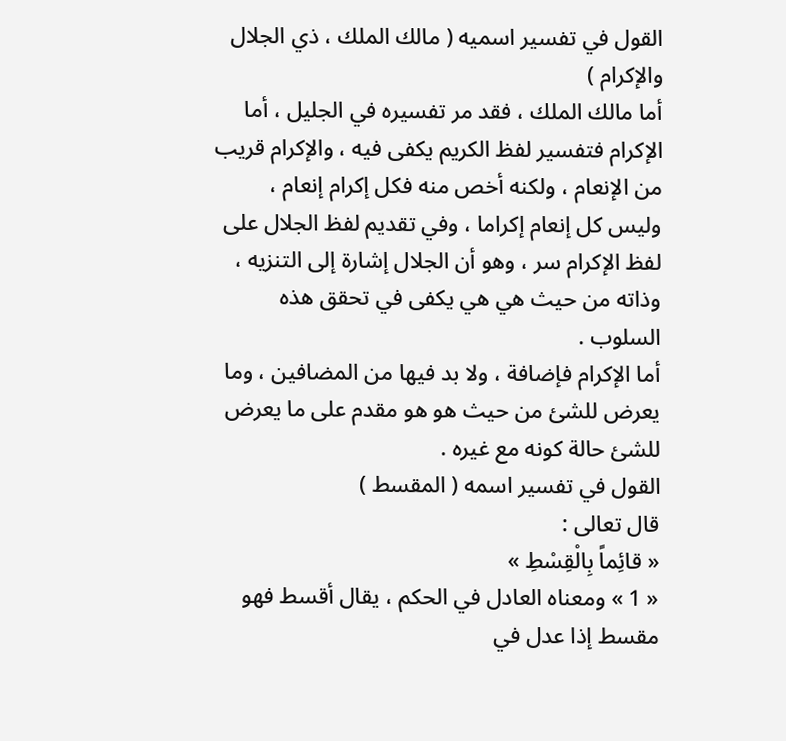القول في تفسير اسميه ( مالك الملك ، ذي الجلال والإكرام )
أما مالك الملك ، فقد مر تفسيره في الجليل ، أما الإكرام فتفسير لفظ الكريم يكفى فيه ، والإكرام قريب من الإنعام ، ولكنه أخص منه فكل إكرام إنعام ، وليس كل إنعام إكراما ، وفي تقديم لفظ الجلال على لفظ الإكرام سر ، وهو أن الجلال إشارة إلى التنزيه ، وذاته من حيث هي هي يكفى في تحقق هذه السلوب .
أما الإكرام فإضافة ، ولا بد فيها من المضافين ، وما يعرض للشئ من حيث هو هو مقدم على ما يعرض للشئ حالة كونه مع غيره .
القول في تفسير اسمه ( المقسط )
قال تعالى :
« قائِماً بِالْقِسْطِ »
« 1 » ومعناه العادل في الحكم ، يقال أقسط فهو مقسط إذا عدل في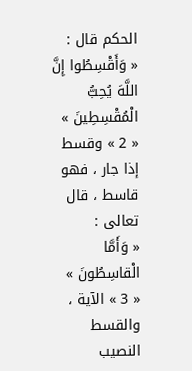الحكم قال :
« وَأَقْسِطُوا إِنَّ اللَّهَ يُحِبُّ الْمُقْسِطِينَ »
« 2 » وقسط إذا جار ، فهو قاسط ، قال تعالى :
« وَأَمَّا الْقاسِطُونَ »
« 3 » الآية ، والقسط النصيب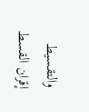والتقسيط إقران القسط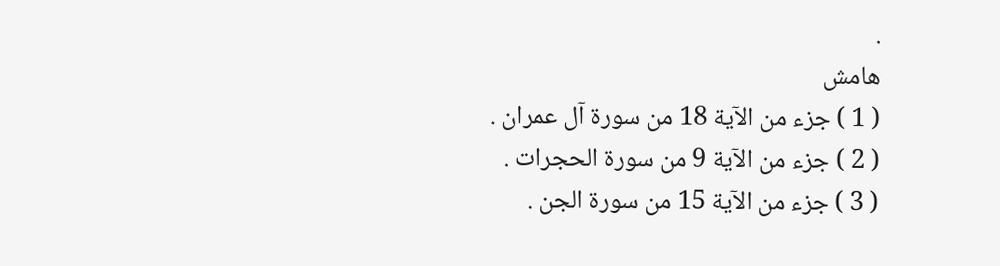.
هامش
( 1 ) جزء من الآية 18 من سورة آل عمران .
( 2 ) جزء من الآية 9 من سورة الحجرات .
( 3 ) جزء من الآية 15 من سورة الجن .